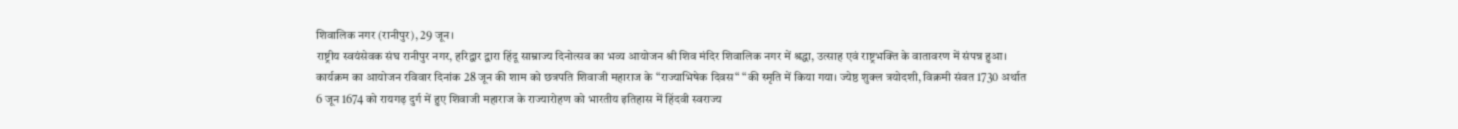शिवालिक नगर (रानीपुर), 29 जून।
राष्ट्रीय स्वयंसेवक संघ रानीपुर नगर, हरिद्वार द्वारा हिंदू साम्राज्य दिनोत्सव का भव्य आयोजन श्री शिव मंदिर शिवालिक नगर में श्रद्धा, उत्साह एवं राष्ट्रभक्ति के वातावरण में संपन्न हुआ। कार्यक्रम का आयोजन रविवार दिनांक 28 जून की शाम को छत्रपति शिवाजी महाराज के “राज्याभिषेक दिवस“ “की स्मृति में किया गया। ज्येष्ठ शुक्ल त्रयोदशी, विक्रमी संवत 1730 अर्थात 6 जून 1674 को रायगढ़ दुर्ग में हुए शिवाजी महाराज के राज्यारोहण को भारतीय इतिहास में हिंदवी स्वराज्य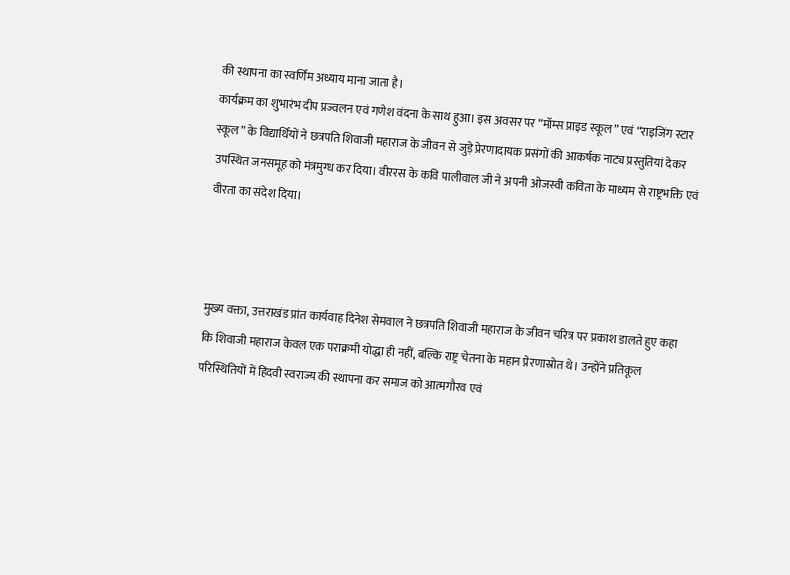की स्थापना का स्वर्णिम अध्याय माना जाता है।
कार्यक्रम का शुभारंभ दीप प्रज्वलन एवं गणेश वंदना के साथ हुआ। इस अवसर पर “मॉम्स प्राइड स्कूल” एवं “राइजिंग स्टार स्कूल” के विद्यार्थियों ने छत्रपति शिवाजी महाराज के जीवन से जुड़े प्रेरणादायक प्रसंगों की आकर्षक नाट्य प्रस्तुतियां देकर उपस्थित जनसमूह को मंत्रमुग्ध कर दिया। वीररस के कवि पालीवाल जी ने अपनी ओजस्वी कविता के माध्यम से राष्ट्रभक्ति एवं वीरता का संदेश दिया।



मुख्य वक्ता, उत्तराखंड प्रांत कार्यवाह दिनेश सेमवाल ने छत्रपति शिवाजी महाराज के जीवन चरित्र पर प्रकाश डालते हुए कहा कि शिवाजी महाराज केवल एक पराक्रमी योद्धा ही नहीं, बल्कि राष्ट्र चेतना के महान प्रेरणास्रोत थे। उन्होंने प्रतिकूल परिस्थितियों में हिंदवी स्वराज्य की स्थापना कर समाज को आत्मगौरव एवं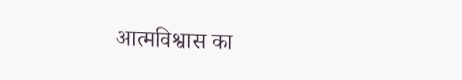आत्मविश्वास का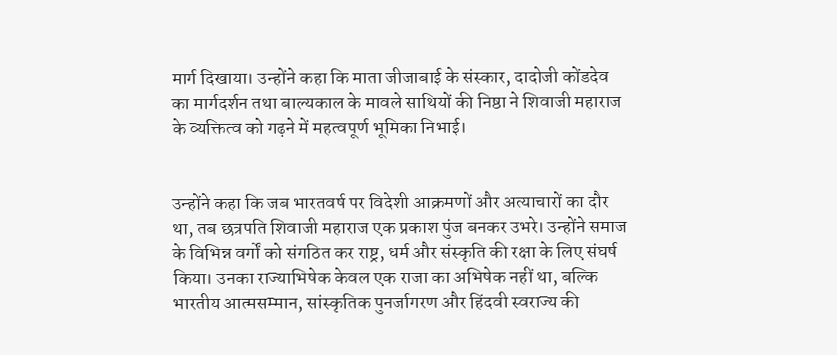मार्ग दिखाया। उन्होंने कहा कि माता जीजाबाई के संस्कार, दादोजी कोंडदेव का मार्गदर्शन तथा बाल्यकाल के मावले साथियों की निष्ठा ने शिवाजी महाराज के व्यक्तित्व को गढ़ने में महत्वपूर्ण भूमिका निभाई।


उन्होंने कहा कि जब भारतवर्ष पर विदेशी आक्रमणों और अत्याचारों का दौर था, तब छत्रपति शिवाजी महाराज एक प्रकाश पुंज बनकर उभरे। उन्होंने समाज के विभिन्न वर्गों को संगठित कर राष्ट्र, धर्म और संस्कृति की रक्षा के लिए संघर्ष किया। उनका राज्याभिषेक केवल एक राजा का अभिषेक नहीं था, बल्कि भारतीय आत्मसम्मान, सांस्कृतिक पुनर्जागरण और हिंदवी स्वराज्य की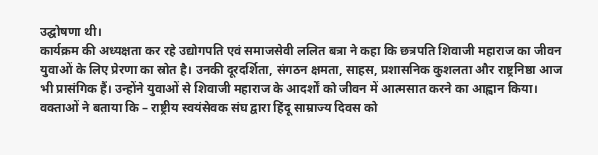उद्घोषणा थी।
कार्यक्रम की अध्यक्षता कर रहे उद्योगपति एवं समाजसेवी ललित बत्रा ने कहा कि छत्रपति शिवाजी महाराज का जीवन युवाओं के लिए प्रेरणा का स्रोत है। उनकी दूरदर्शिता, संगठन क्षमता, साहस, प्रशासनिक कुशलता और राष्ट्रनिष्ठा आज भी प्रासंगिक हैं। उन्होंने युवाओं से शिवाजी महाराज के आदर्शों को जीवन में आत्मसात करने का आह्वान किया।
वक्ताओं ने बताया कि – राष्ट्रीय स्वयंसेवक संघ द्वारा हिंदू साम्राज्य दिवस को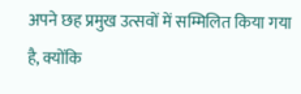अपने छह प्रमुख उत्सवों में सम्मिलित किया गया है, क्योंकि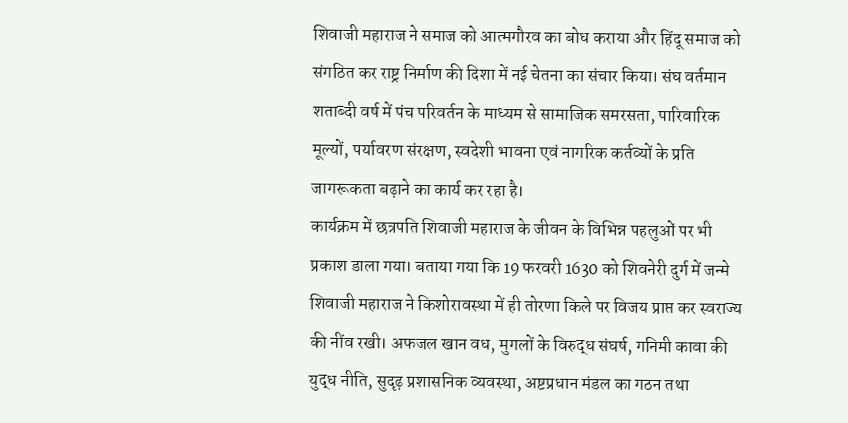शिवाजी महाराज ने समाज को आत्मगौरव का बोध कराया और हिंदू समाज को संगठित कर राष्ट्र निर्माण की दिशा में नई चेतना का संचार किया। संघ वर्तमान शताब्दी वर्ष में पंच परिवर्तन के माध्यम से सामाजिक समरसता, पारिवारिक मूल्यों, पर्यावरण संरक्षण, स्वदेशी भावना एवं नागरिक कर्तव्यों के प्रति जागरूकता बढ़ाने का कार्य कर रहा है।
कार्यक्रम में छत्रपति शिवाजी महाराज के जीवन के विभिन्न पहलुओं पर भी प्रकाश डाला गया। बताया गया कि 19 फरवरी 1630 को शिवनेरी दुर्ग में जन्मे शिवाजी महाराज ने किशोरावस्था में ही तोरणा किले पर विजय प्राप्त कर स्वराज्य की नींव रखी। अफजल खान वध, मुगलों के विरुद्ध संघर्ष, गनिमी कावा की युद्ध नीति, सुदृढ़ प्रशासनिक व्यवस्था, अष्टप्रधान मंडल का गठन तथा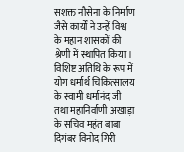सशक्त नौसेना के निर्माण जैसे कार्यों ने उन्हें विश्व के महान शासकों की श्रेणी में स्थापित किया।
विशिष्ट अतिथि के रूप में योग धर्मार्थ चिकित्सालय के स्वामी धर्मानंद जी तथा महानिर्वाणी अखाड़ा के सचिव महंत बाबा दिगंबर विनोद गिरी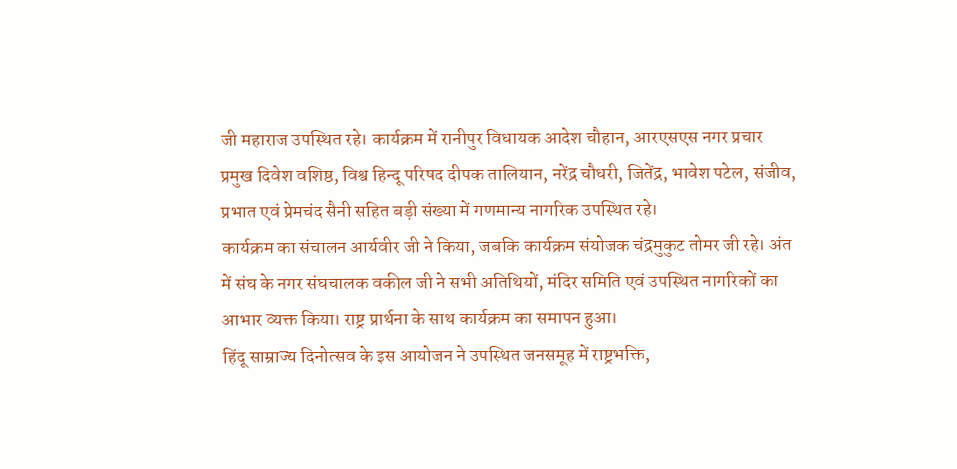जी महाराज उपस्थित रहे। कार्यक्रम में रानीपुर विधायक आदेश चौहान, आरएसएस नगर प्रचार प्रमुख दिवेश वशिष्ठ, विश्व हिन्दू परिषद दीपक तालियान, नरेंद्र चौधरी, जितेंद्र, भावेश पटेल, संजीव, प्रभात एवं प्रेमचंद सैनी सहित बड़ी संख्या में गणमान्य नागरिक उपस्थित रहे।
कार्यक्रम का संचालन आर्यवीर जी ने किया, जबकि कार्यक्रम संयोजक चंद्रमुकुट तोमर जी रहे। अंत में संघ के नगर संघचालक वकील जी ने सभी अतिथियों, मंदिर समिति एवं उपस्थित नागरिकों का आभार व्यक्त किया। राष्ट्र प्रार्थना के साथ कार्यक्रम का समापन हुआ।
हिंदू साम्राज्य दिनोत्सव के इस आयोजन ने उपस्थित जनसमूह में राष्ट्रभक्ति,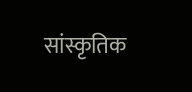सांस्कृतिक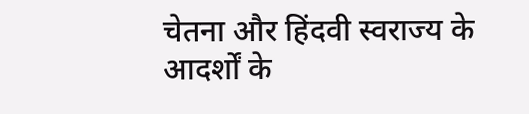चेतना और हिंदवी स्वराज्य के आदर्शों के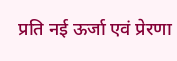प्रति नई ऊर्जा एवं प्रेरणा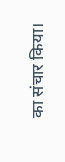का संचार किया।